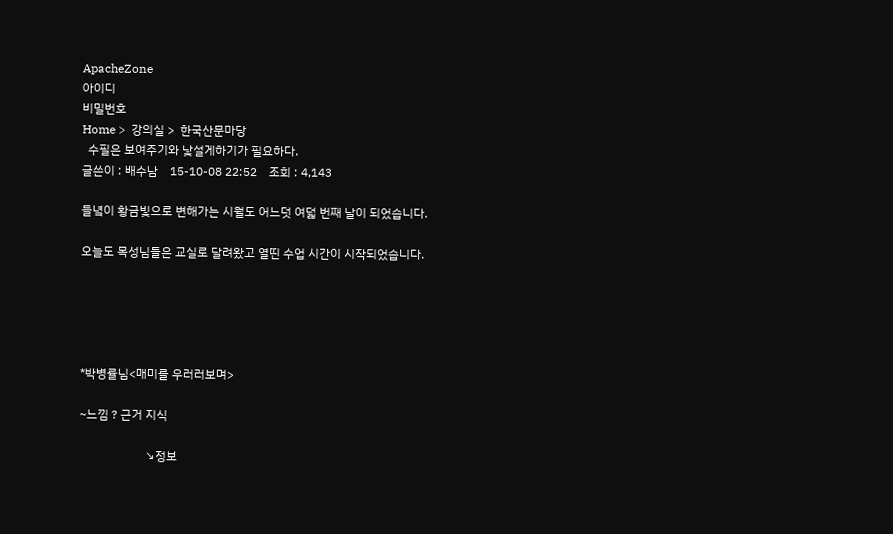ApacheZone
아이디
비밀번호
Home >  강의실 >  한국산문마당
  수필은 보여주기와 낯설게하기가 필요하다.
글쓴이 : 배수남    15-10-08 22:52    조회 : 4,143

들녘이 황금빛으로 변해가는 시월도 어느덧 여덟 번째 날이 되었습니다.

오늘도 목성님들은 교실로 달려왔고 열띤 수업 시간이 시작되었습니다.





*박병률님<매미를 우러러보며>

~느낌 ? 근거 지식

                      ↘정보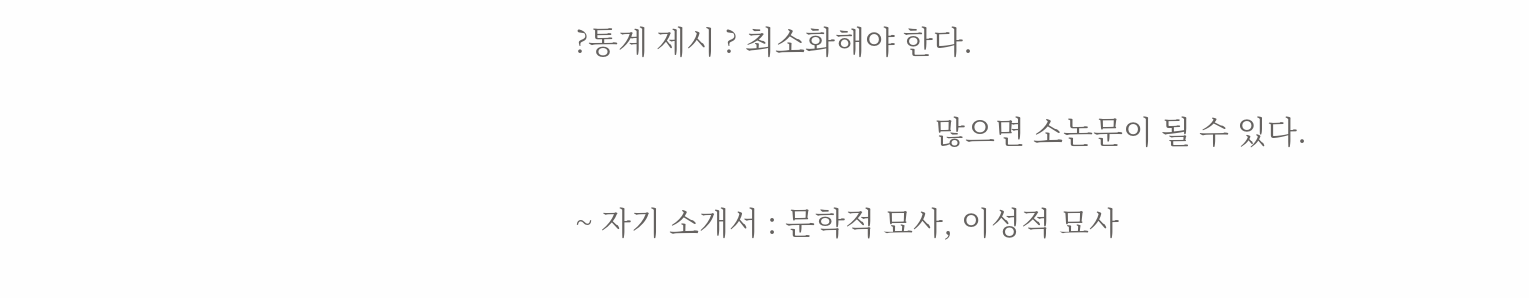?통계 제시 ? 최소화해야 한다.

                                             많으면 소논문이 될 수 있다.

~ 자기 소개서 : 문학적 묘사, 이성적 묘사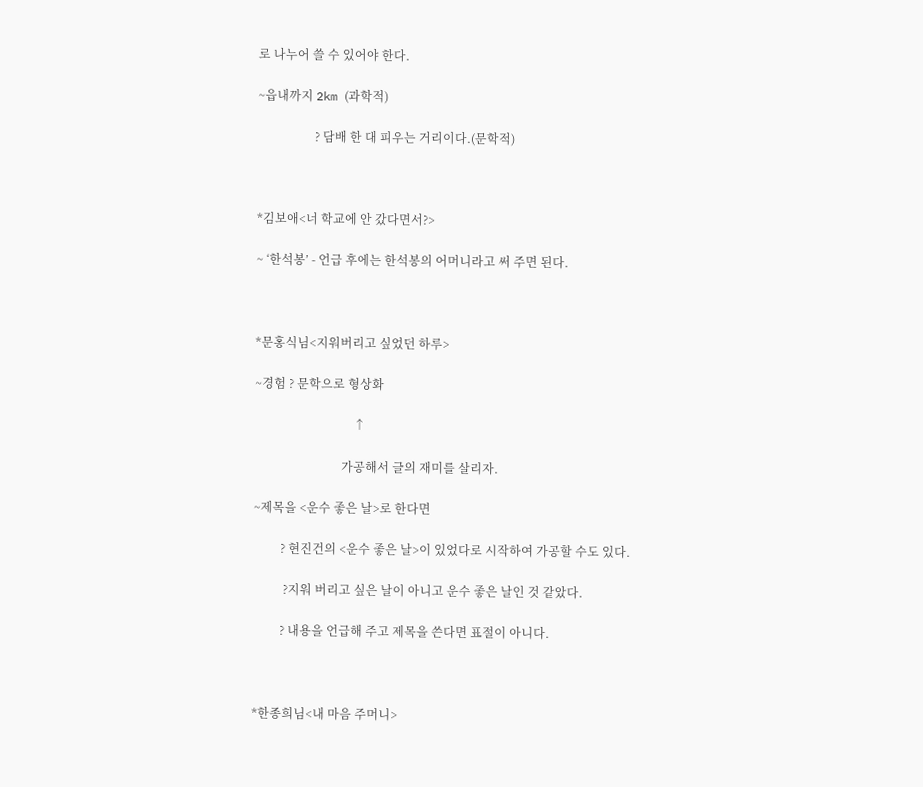로 나누어 쓸 수 있어야 한다.

~읍내까지 2km (과학적)

                   ? 담배 한 대 피우는 거리이다.(문학적)



*김보애<너 학교에 안 갔다면서?>

~ ‘한석봉’ - 언급 후에는 한석봉의 어머니라고 써 주면 된다.



*문홍식님<지워버리고 싶었던 하루>

~경험 ? 문학으로 형상화

                                 ↑

                             가공해서 글의 재미를 살리자.

~제목을 <운수 좋은 날>로 한다면

         ? 현진건의 <운수 좋은 날>이 있었다로 시작하여 가공할 수도 있다.

          ?지워 버리고 싶은 날이 아니고 운수 좋은 날인 것 같았다.

         ? 내용을 언급해 주고 제목을 쓴다면 표절이 아니다.



*한종희님<내 마음 주머니>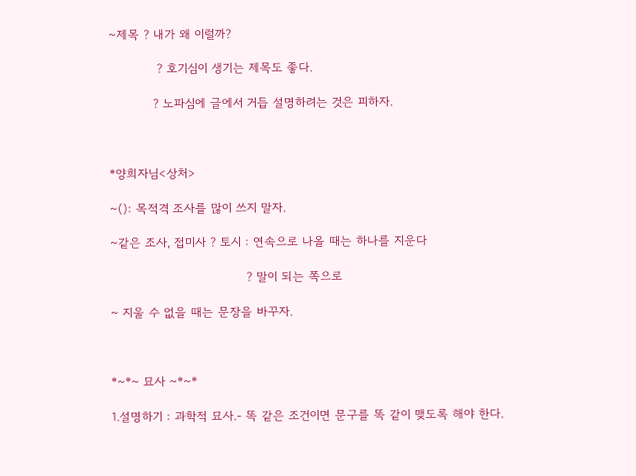~제목 ? 내가 왜 이럴까?

            ? 호기심이 생기는 제목도 좋다.

           ? 노파심에 글에서 거듭 설명하려는 것은 피하자.



*양희자님<상처>

~(): 목적격 조사를 많이 쓰지 말자.

~같은 조사, 접미사 ? 토시 : 연속으로 나올 때는 하나를 지운다

                                  ? 말이 되는 쪽으로

~ 지울 수 없을 때는 문장을 바꾸자.



*~*~ 묘사 ~*~*

1.설명하기 : 과학적 묘사.- 똑 같은 조건이면 문구를 똑 같이 맺도록 해야 한다.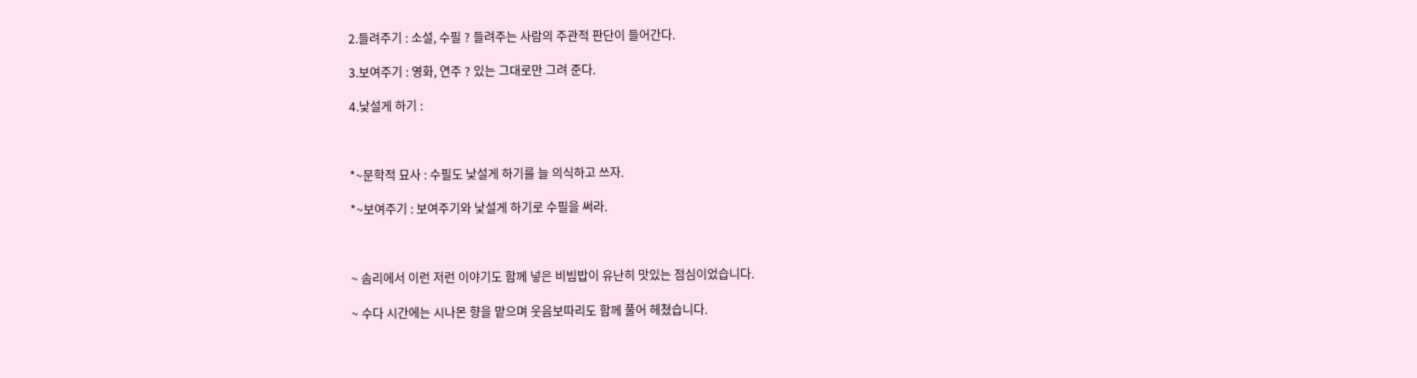2.들려주기 : 소설, 수필 ? 들려주는 사람의 주관적 판단이 들어간다.

3.보여주기 : 영화, 연주 ? 있는 그대로만 그려 준다.

4.낯설게 하기 :



*~문학적 묘사 : 수필도 낯설게 하기를 늘 의식하고 쓰자.

*~보여주기 : 보여주기와 낯설게 하기로 수필을 써라.



~ 솜리에서 이런 저런 이야기도 함께 넣은 비빔밥이 유난히 맛있는 점심이었습니다.

~ 수다 시간에는 시나몬 향을 맡으며 웃음보따리도 함께 풀어 헤쳤습니다.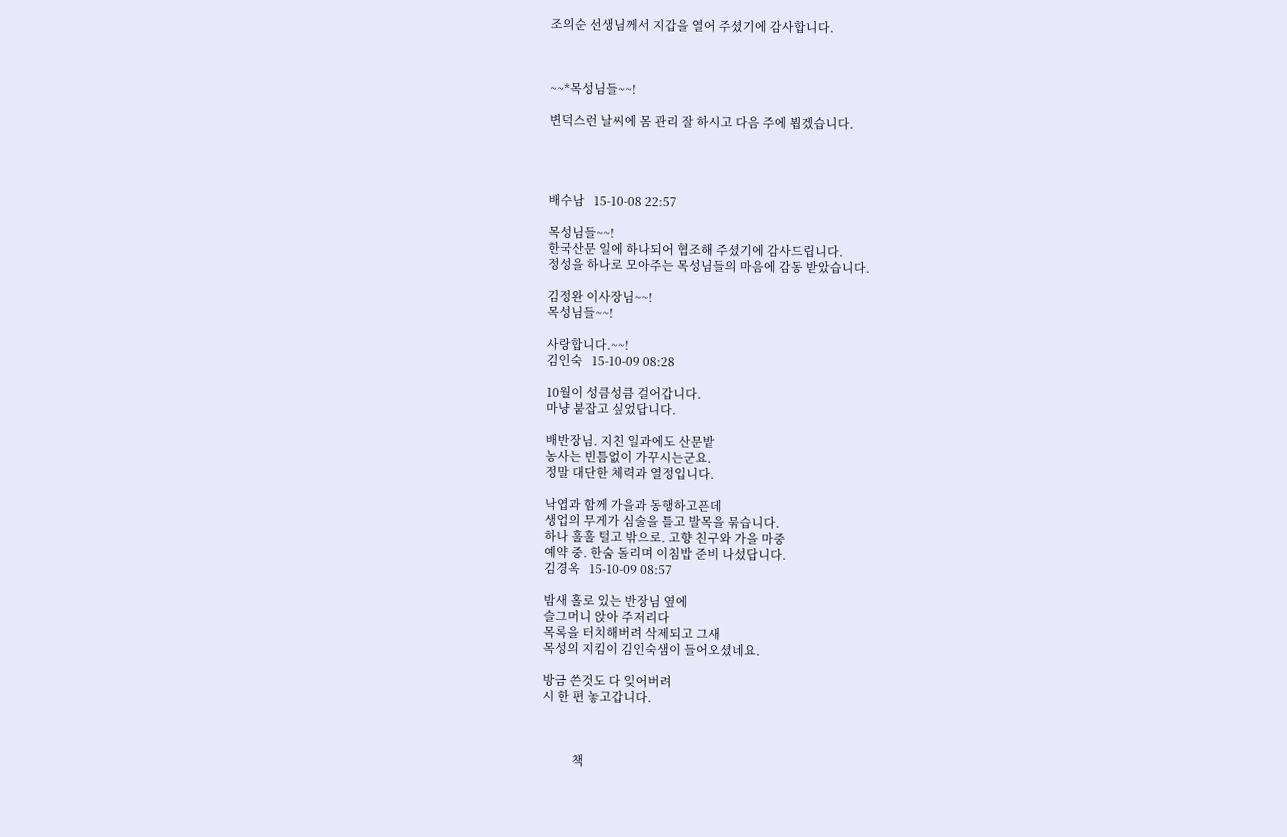조의순 선생님께서 지갑을 열어 주셨기에 감사합니다.



~~*목성님들~~!

변덕스런 날씨에 몸 관리 잘 하시고 다음 주에 뵙겠습니다.




배수남   15-10-08 22:57

목성님들~~!
한국산문 일에 하나되어 협조해 주셨기에 감사드립니다.
정성을 하나로 모아주는 목성님들의 마음에 감동 받았습니다.

김정완 이사장님~~!
목성님들~~!

사랑합니다.~~!
김인숙   15-10-09 08:28

10월이 성큼성큼 걸어갑니다.
마냥 붙잡고 싶었답니다.

배반장님. 지친 일과에도 산문밭
농사는 빈틈없이 가꾸시는군요.
정말 대단한 체력과 열정입니다.

낙엽과 함께 가을과 동행하고픈데
생업의 무게가 심술을 틀고 발목을 묶습니다.
하나 훌훌 털고 밖으로. 고향 친구와 가을 마중
예약 중. 한숨 돌리며 이침밥 준비 나섰답니다.
김경옥   15-10-09 08:57

밤새 홀로 있는 반장님 옆에
슬그머니 앉아 주저리다
목록을 터치해버려 삭제되고 그새
목성의 지킴이 김인숙샘이 들어오셨네요.

방금 쓴것도 다 잊어버려
시 한 편 놓고갑니다.



          책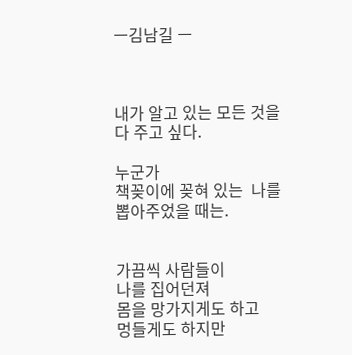ㅡ김남길 ㅡ



내가 알고 있는 모든 것을
다 주고 싶다.

누군가
책꽂이에 꽂혀 있는  나를
뽑아주었을 때는.


가끔씩 사람들이
나를 집어던져
몸을 망가지게도 하고
멍들게도 하지만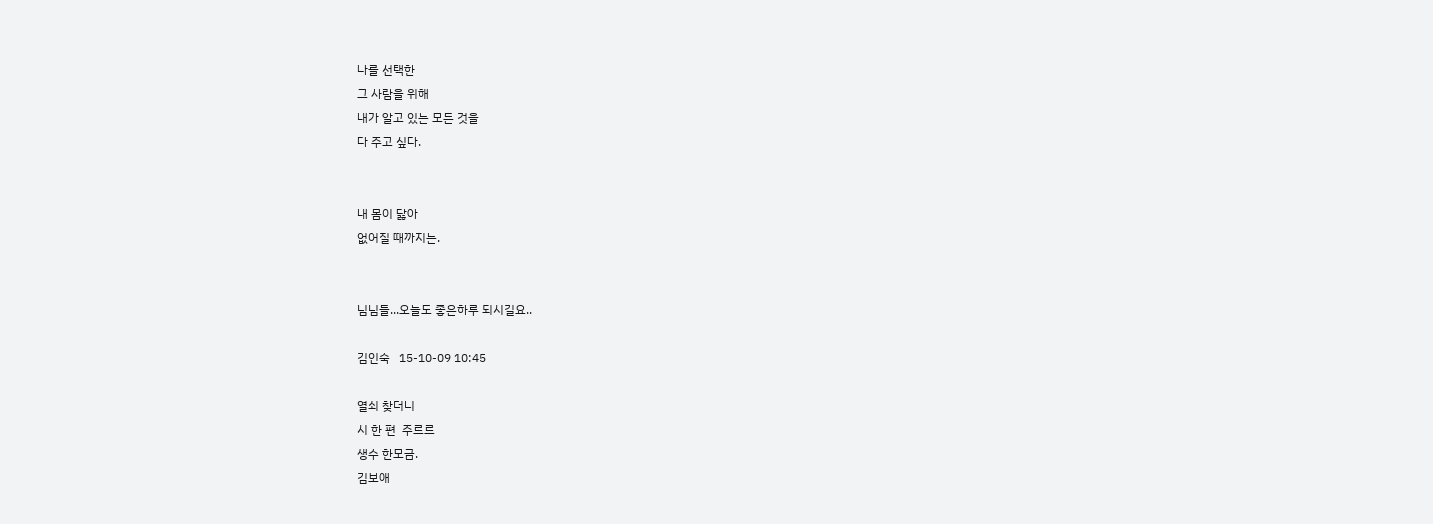나를 선택한
그 사람을 위해
내가 알고 있는 모든 것을
다 주고 싶다.


내 몸이 닳아
없어질 때까지는.


님님들...오늘도 좋은하루 되시길요..

김인숙   15-10-09 10:45

열쇠 찾더니
시 한 편  주르르
생수 한모금.
김보애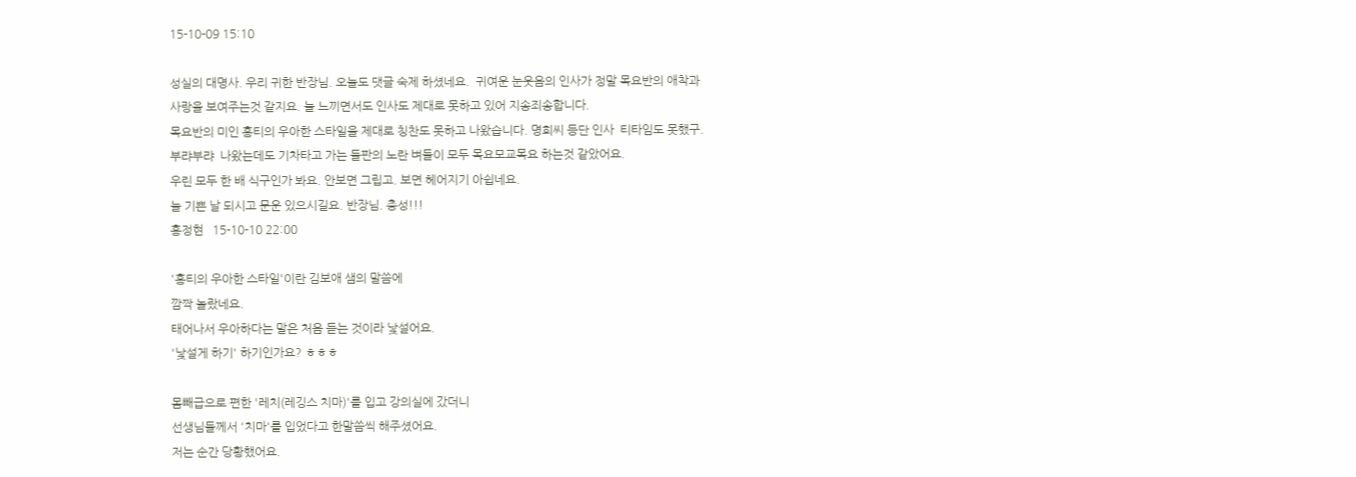15-10-09 15:10

성실의 대명사. 우리 귀한 반장님. 오늘도 댓글 숙제 하셨네요.  귀여운 눈웃음의 인사가 정말 목요반의 애착과
사랑을 보여주는것 같지요. 늘 느끼면서도 인사도 제대로 못하고 있어 지송죄송합니다.
목요반의 미인 홍티의 우아한 스타일을 제대로 칭찬도 못하고 나왔습니다. 명희씨 등단 인사  티타임도 못했구.
부랴부랴  나왔는데도 기차타고 가는 들판의 노란 벼들이 모두 목요모교목요 하는것 같았어요.
우린 모두 한 배 식구인가 봐요. 안보면 그립고. 보면 헤어지기 아쉽네요.
늘 기쁜 날 되시고 문운 있으시길요. 반장님. 충성!!!
홍정현   15-10-10 22:00

'홍티의 우아한 스타일'이란 김보애 샘의 말씀에
깜짝 놀랐네요.
태어나서 우아하다는 말은 처음 듣는 것이라 낯설어요.
'낯설게 하기' 하기인가요? ㅎㅎㅎ

몸빼급으로 편한 '레치(레깅스 치마)'를 입고 강의실에 갔더니
선생님들께서 '치마'를 입었다고 한말씀씩 해주셨어요.
저는 순간 당황했어요.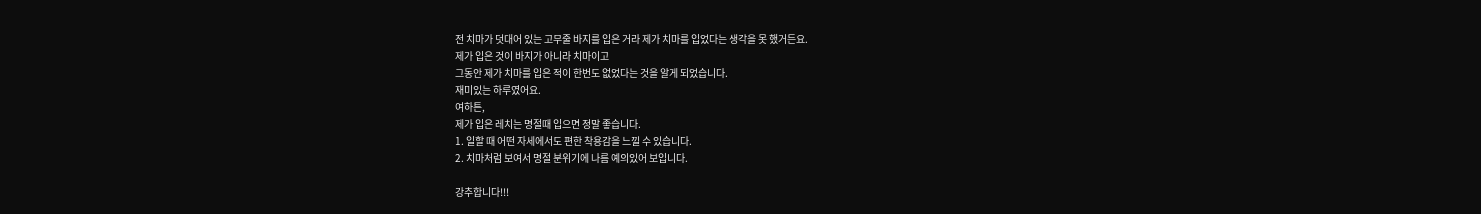전 치마가 덧대어 있는 고무줄 바지를 입은 거라 제가 치마를 입었다는 생각을 못 했거든요.
제가 입은 것이 바지가 아니라 치마이고
그동안 제가 치마를 입은 적이 한번도 없었다는 것을 알게 되었습니다.
재미있는 하루였어요.
여하튼,
제가 입은 레치는 명절때 입으면 정말 좋습니다.
1. 일할 때 어떤 자세에서도 편한 착용감을 느낄 수 있습니다.
2. 치마처럼 보여서 명절 분위기에 나름 예의있어 보입니다.

강추합니다!!!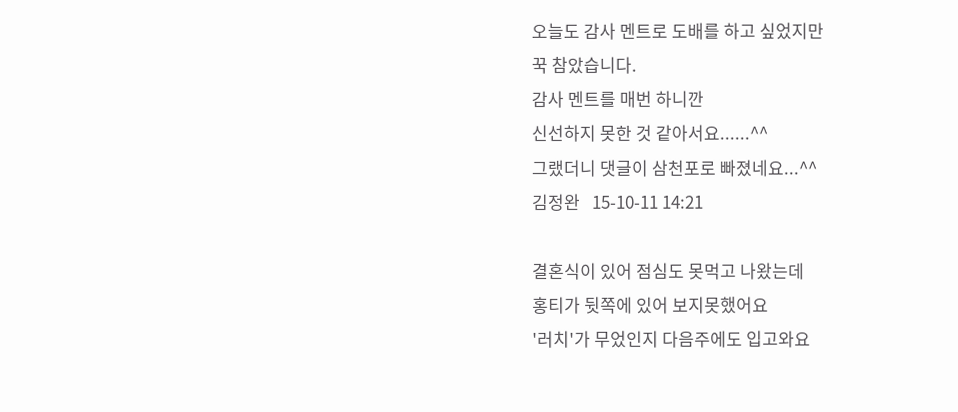오늘도 감사 멘트로 도배를 하고 싶었지만
꾹 참았습니다.
감사 멘트를 매번 하니깐
신선하지 못한 것 같아서요......^^
그랬더니 댓글이 삼천포로 빠졌네요...^^
김정완   15-10-11 14:21

결혼식이 있어 점심도 못먹고 나왔는데
홍티가 뒷쪽에 있어 보지못했어요
'러치'가 무었인지 다음주에도 입고와요